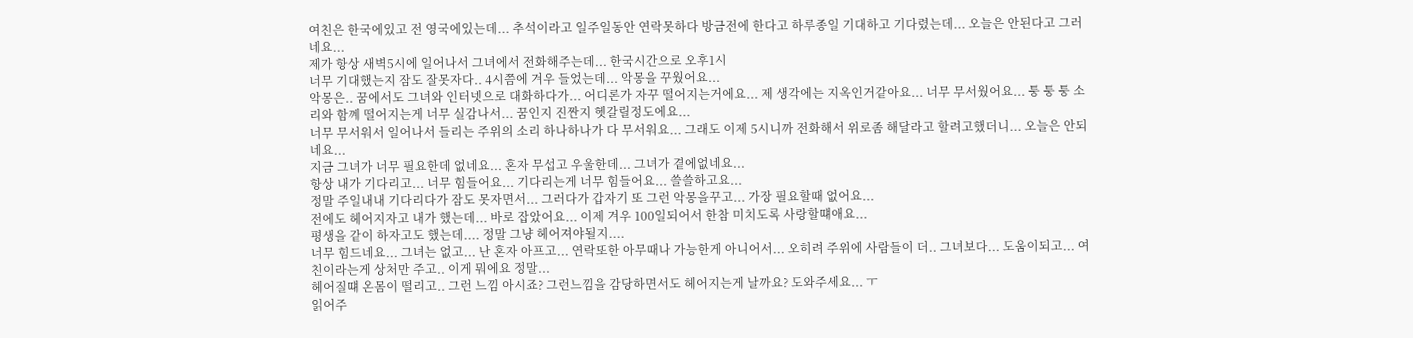여친은 한국에있고 전 영국에있는데... 추석이라고 일주일동안 연락못하다 방금전에 한다고 하루종일 기대하고 기다렸는데... 오늘은 안된다고 그러네요...
제가 항상 새벽5시에 일어나서 그녀에서 전화해주는데... 한국시간으로 오후1시
너무 기대했는지 잠도 잘못자다.. 4시쯤에 겨우 들었는데... 악몽을 꾸웠어요...
악몽은.. 꿈에서도 그녀와 인터넷으로 대화하다가... 어디론가 자꾸 떨어지는거에요... 제 생각에는 지옥인거같아요... 너무 무서웠어요... 퉁 퉁 퉁 소리와 함꼐 떨어지는게 너무 실감나서... 꿈인지 진짠지 헷갈릴정도에요...
너무 무서워서 일어나서 들리는 주위의 소리 하나하나가 다 무서워요... 그래도 이제 5시니까 전화해서 위로좀 해달라고 할려고했더니... 오늘은 안되네요...
지금 그녀가 너무 필요한데 없네요... 혼자 무섭고 우울한데... 그녀가 곁에없네요...
항상 내가 기다리고... 너무 힘들어요... 기다리는게 너무 힘들어요... 쓸쓸하고요...
정말 주일내내 기다리다가 잠도 못자면서... 그러다가 갑자기 또 그런 악몽을꾸고... 가장 필요할때 없어요...
전에도 헤어지자고 내가 했는데... 바로 잡았어요... 이제 겨우 100일되어서 한참 미치도록 사랑할떄애요...
평생을 같이 하자고도 했는데.... 정말 그냥 헤어져야될지....
너무 힘드네요... 그녀는 없고... 난 혼자 아프고... 연락또한 아무때나 가능한게 아니어서... 오히려 주위에 사람들이 더.. 그녀보다... 도움이되고... 여친이라는게 상처만 주고.. 이게 뭐에요 정말...
헤어질떄 온몸이 떨리고.. 그런 느낌 아시죠? 그런느낌을 감당하면서도 헤어지는게 날까요? 도와주세요... ㅜ
읽어주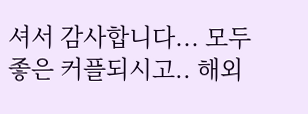셔서 감사합니다... 모두 좋은 커플되시고.. 해외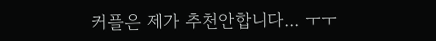커플은 제가 추천안합니다... ㅜㅜ